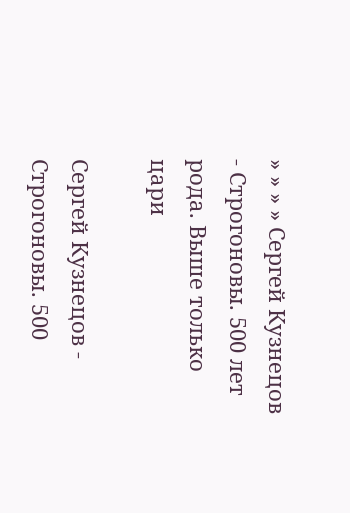» » » » Сергей Кузнецов - Строгоновы. 500 лет рода. Выше только цари

Сергей Кузнецов - Строгоновы. 500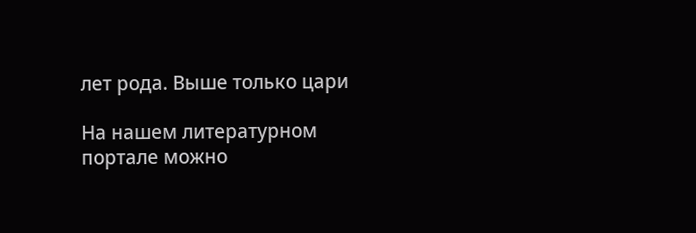лет рода. Выше только цари

На нашем литературном портале можно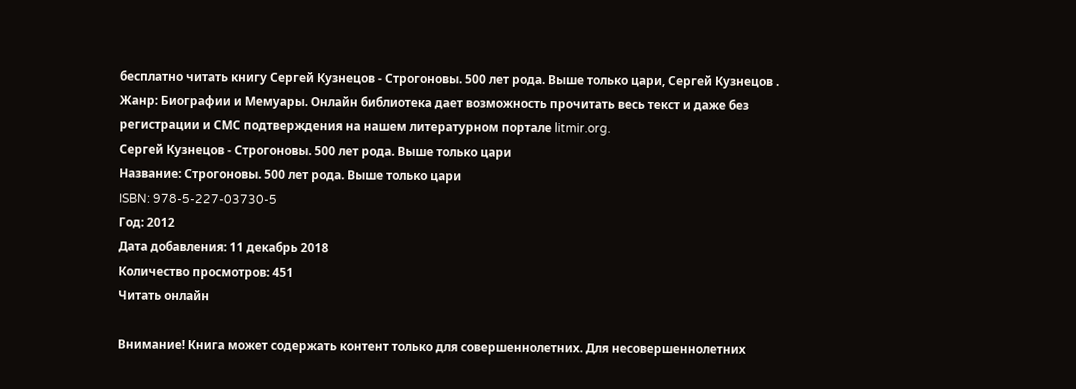бесплатно читать книгу Сергей Кузнецов - Строгоновы. 500 лет рода. Выше только цари, Сергей Кузнецов . Жанр: Биографии и Мемуары. Онлайн библиотека дает возможность прочитать весь текст и даже без регистрации и СМС подтверждения на нашем литературном портале litmir.org.
Сергей Кузнецов - Строгоновы. 500 лет рода. Выше только цари
Название: Строгоновы. 500 лет рода. Выше только цари
ISBN: 978-5-227-03730-5
Год: 2012
Дата добавления: 11 декабрь 2018
Количество просмотров: 451
Читать онлайн

Внимание! Книга может содержать контент только для совершеннолетних. Для несовершеннолетних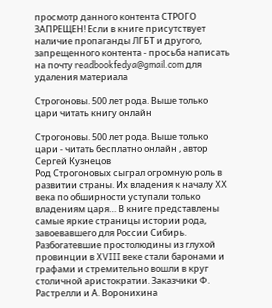просмотр данного контента СТРОГО ЗАПРЕЩЕН! Если в книге присутствует наличие пропаганды ЛГБТ и другого, запрещенного контента - просьба написать на почту readbookfedya@gmail.com для удаления материала

Строгоновы. 500 лет рода. Выше только цари читать книгу онлайн

Строгоновы. 500 лет рода. Выше только цари - читать бесплатно онлайн , автор Сергей Кузнецов
Род Строгоновых сыграл огромную роль в развитии страны. Их владения к началу XX века по обширности уступали только владениям царя… В книге представлены самые яркие страницы истории рода, завоевавшего для России Сибирь. Разбогатевшие простолюдины из глухой провинции в XVIII веке стали баронами и графами и стремительно вошли в круг столичной аристократии. Заказчики Ф. Растрелли и А. Воронихина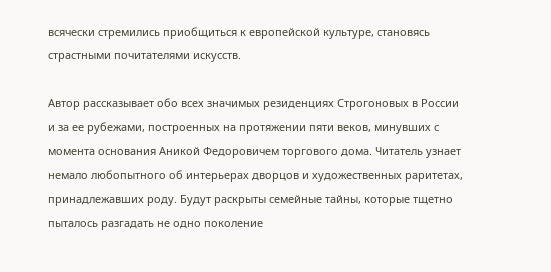всячески стремились приобщиться к европейской культуре, становясь страстными почитателями искусств.

Автор рассказывает обо всех значимых резиденциях Строгоновых в России и за ее рубежами, построенных на протяжении пяти веков, минувших с момента основания Аникой Федоровичем торгового дома. Читатель узнает немало любопытного об интерьерах дворцов и художественных раритетах, принадлежавших роду. Будут раскрыты семейные тайны, которые тщетно пыталось разгадать не одно поколение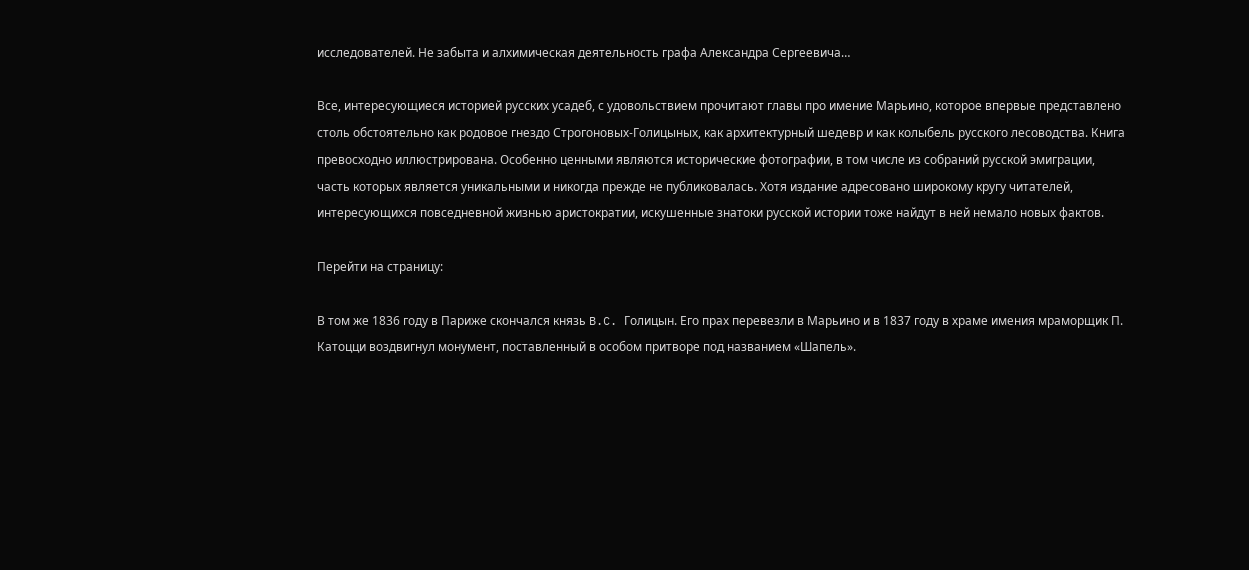исследователей. Не забыта и алхимическая деятельность графа Александра Сергеевича…

Все, интересующиеся историей русских усадеб, с удовольствием прочитают главы про имение Марьино, которое впервые представлено столь обстоятельно как родовое гнездо Строгоновых-Голицыных, как архитектурный шедевр и как колыбель русского лесоводства. Книга превосходно иллюстрирована. Особенно ценными являются исторические фотографии, в том числе из собраний русской эмиграции, часть которых является уникальными и никогда прежде не публиковалась. Хотя издание адресовано широкому кругу читателей, интересующихся повседневной жизнью аристократии, искушенные знатоки русской истории тоже найдут в ней немало новых фактов.

Перейти на страницу:

В том же 1836 году в Париже скончался князь B.C. Голицын. Его прах перевезли в Марьино и в 1837 году в храме имения мраморщик П. Катоцци воздвигнул монумент, поставленный в особом притворе под названием «Шапель».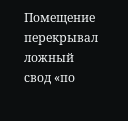Помещение перекрывал ложный свод «по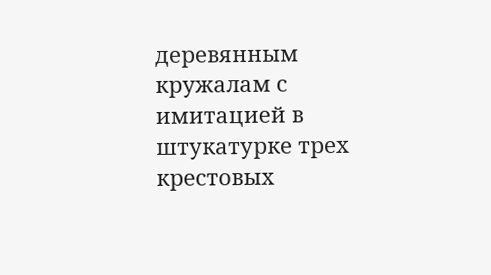деревянным кружалам с имитацией в штукатурке трех крестовых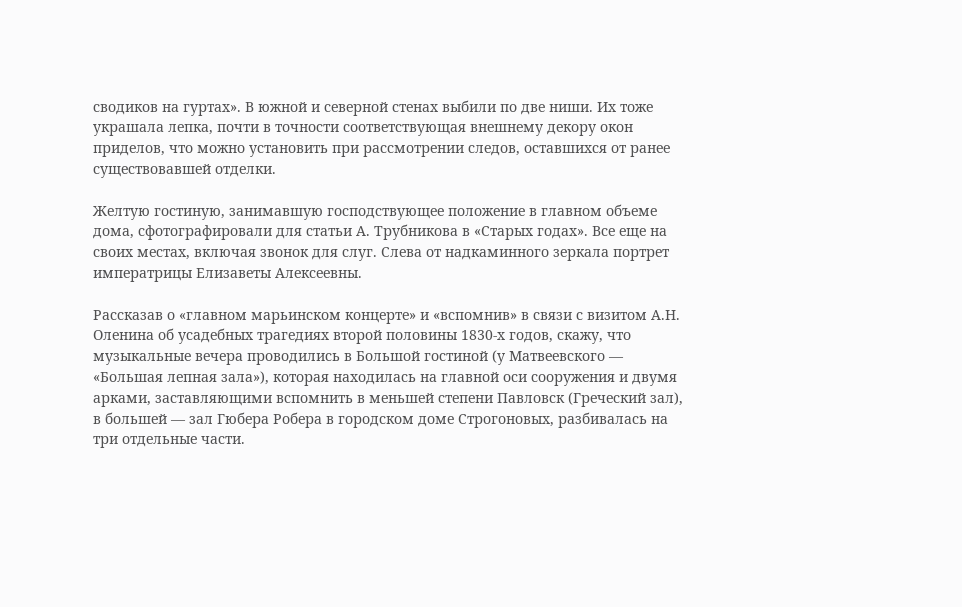сводиков на гуртах». В южной и северной стенах выбили по две ниши. Их тоже украшала лепка, почти в точности соответствующая внешнему декору окон приделов, что можно установить при рассмотрении следов, оставшихся от ранее существовавшей отделки.

Желтую гостиную, занимавшую господствующее положение в главном объеме дома, сфотографировали для статьи А. Трубникова в «Старых годах». Все еще на своих местах, включая звонок для слуг. Слева от надкаминного зеркала портрет императрицы Елизаветы Алексеевны.

Рассказав о «главном марьинском концерте» и «вспомнив» в связи с визитом А.Н. Оленина об усадебных трагедиях второй половины 1830-х годов, скажу, что музыкальные вечера проводились в Большой гостиной (у Матвеевского — «Большая лепная зала»), которая находилась на главной оси сооружения и двумя арками, заставляющими вспомнить в меньшей степени Павловск (Греческий зал), в большей — зал Гюбера Робера в городском доме Строгоновых, разбивалась на три отдельные части.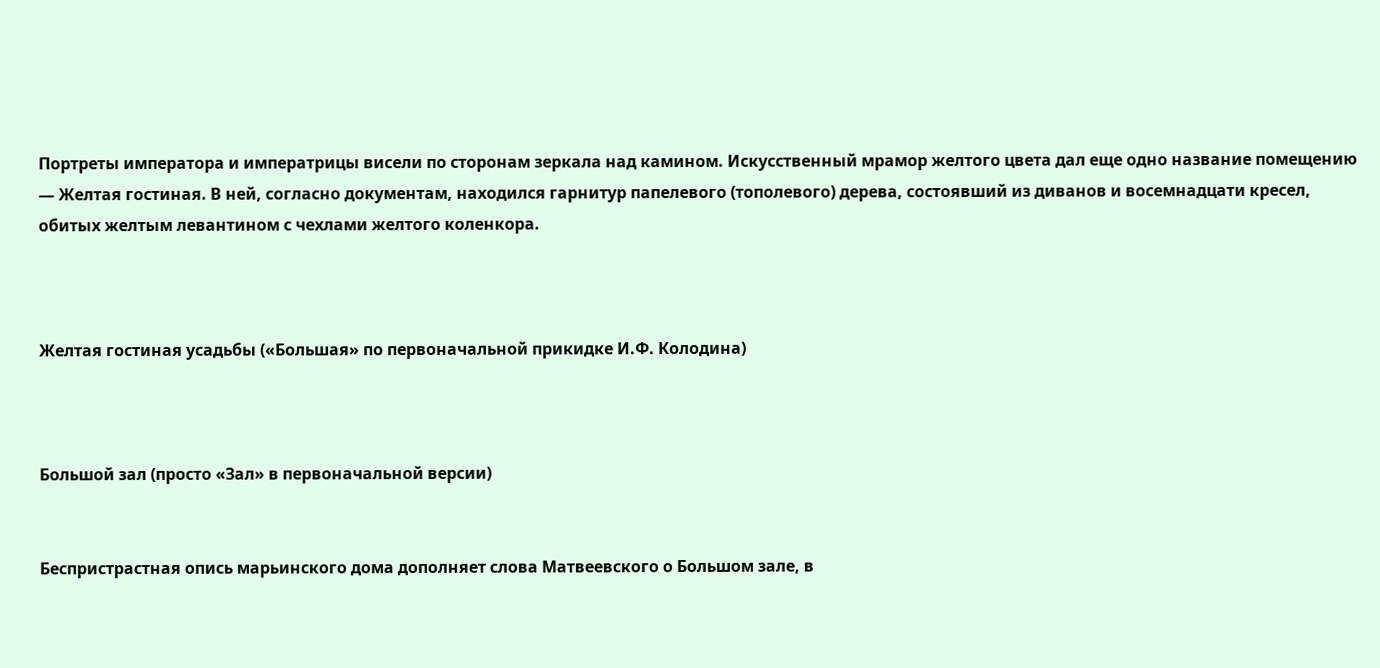Портреты императора и императрицы висели по сторонам зеркала над камином. Искусственный мрамор желтого цвета дал еще одно название помещению — Желтая гостиная. В ней, согласно документам, находился гарнитур папелевого (тополевого) дерева, состоявший из диванов и восемнадцати кресел, обитых желтым левантином с чехлами желтого коленкора.



Желтая гостиная усадьбы («Большая» по первоначальной прикидке И.Ф. Колодина)



Большой зал (просто «Зал» в первоначальной версии)


Беспристрастная опись марьинского дома дополняет слова Матвеевского о Большом зале, в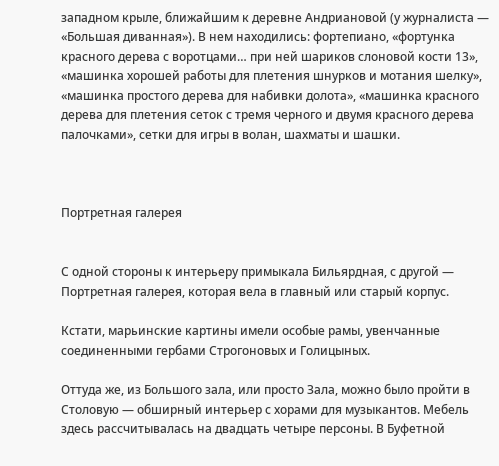западном крыле, ближайшим к деревне Андриановой (у журналиста — «Большая диванная»). В нем находились: фортепиано, «фортунка красного дерева с воротцами… при ней шариков слоновой кости 13», «машинка хорошей работы для плетения шнурков и мотания шелку», «машинка простого дерева для набивки долота», «машинка красного дерева для плетения сеток с тремя черного и двумя красного дерева палочками», сетки для игры в волан, шахматы и шашки.



Портретная галерея


С одной стороны к интерьеру примыкала Бильярдная, с другой — Портретная галерея, которая вела в главный или старый корпус.

Кстати, марьинские картины имели особые рамы, увенчанные соединенными гербами Строгоновых и Голицыных.

Оттуда же, из Большого зала, или просто Зала, можно было пройти в Столовую — обширный интерьер с хорами для музыкантов. Мебель здесь рассчитывалась на двадцать четыре персоны. В Буфетной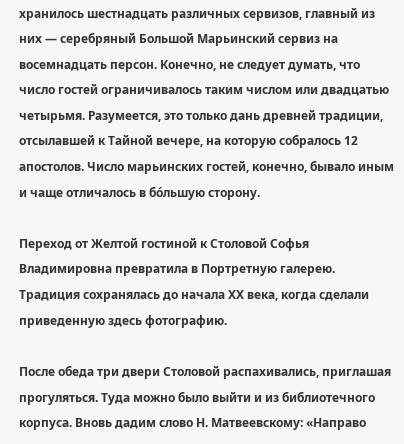хранилось шестнадцать различных сервизов, главный из них — серебряный Большой Марьинский сервиз на восемнадцать персон. Конечно, не следует думать, что число гостей ограничивалось таким числом или двадцатью четырьмя. Разумеется, это только дань древней традиции, отсылавшей к Тайной вечере, на которую собралось 12 апостолов. Число марьинских гостей, конечно, бывало иным и чаще отличалось в бо́льшую сторону.

Переход от Желтой гостиной к Столовой Софья Владимировна превратила в Портретную галерею. Традиция сохранялась до начала XX века, когда сделали приведенную здесь фотографию.

После обеда три двери Столовой распахивались, приглашая прогуляться. Туда можно было выйти и из библиотечного корпуса. Вновь дадим слово Н. Матвеевскому: «Направо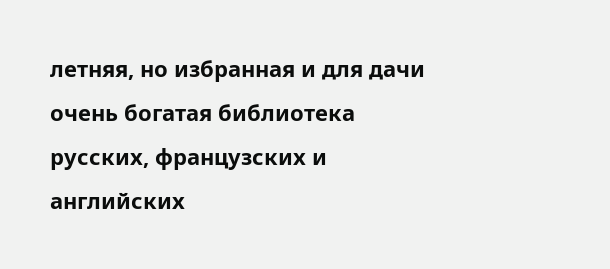летняя, но избранная и для дачи очень богатая библиотека русских, французских и английских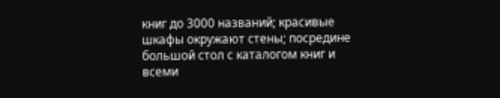книг до 3000 названий; красивые шкафы окружают стены; посредине большой стол с каталогом книг и всеми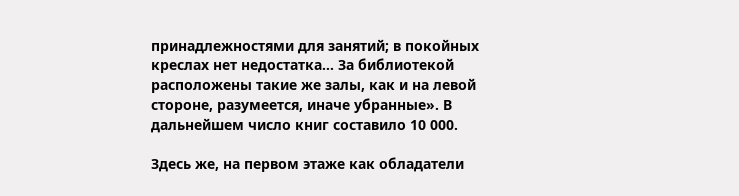принадлежностями для занятий; в покойных креслах нет недостатка… За библиотекой расположены такие же залы, как и на левой стороне, разумеется, иначе убранные». В дальнейшем число книг составило 10 000.

Здесь же, на первом этаже как обладатели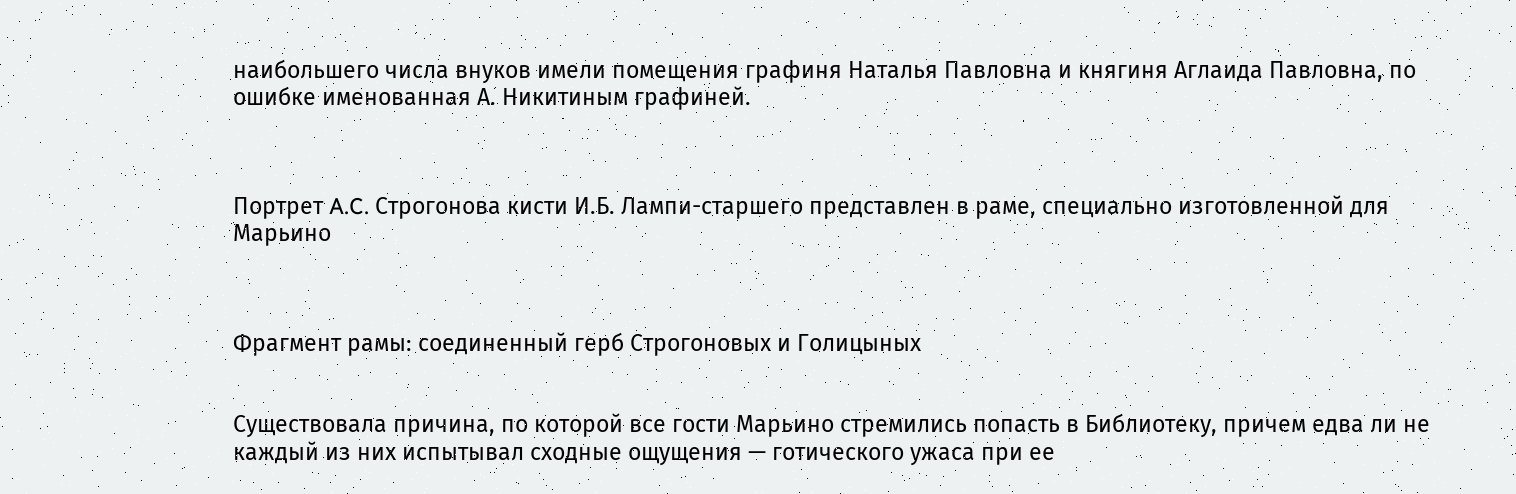наибольшего числа внуков имели помещения графиня Наталья Павловна и княгиня Аглаида Павловна, по ошибке именованная А. Никитиным графиней.



Портрет A.C. Строгонова кисти И.Б. Лампи-старшего представлен в раме, специально изготовленной для Марьино



Фрагмент рамы: соединенный герб Строгоновых и Голицыных


Существовала причина, по которой все гости Марьино стремились попасть в Библиотеку, причем едва ли не каждый из них испытывал сходные ощущения — готического ужаса при ее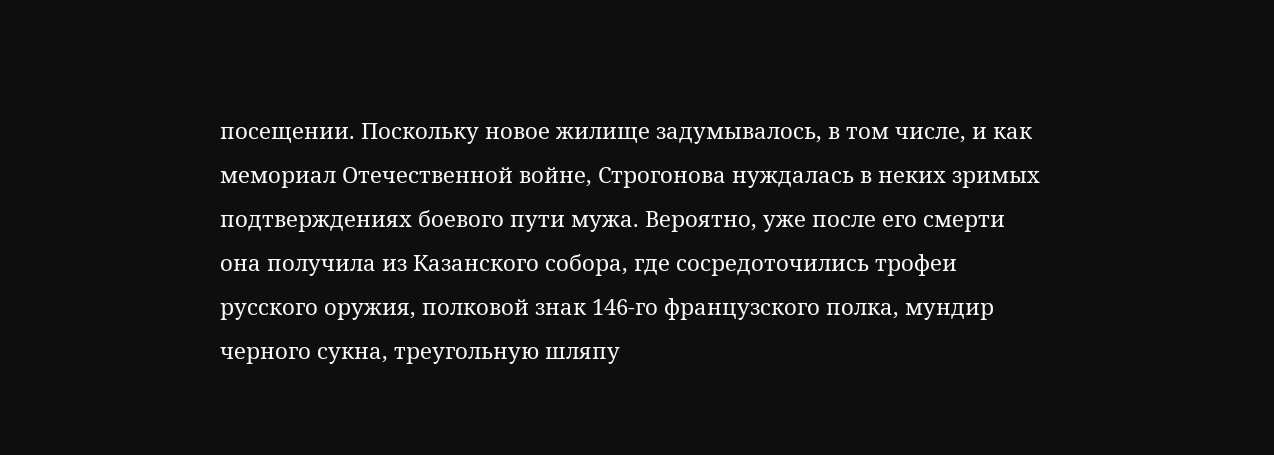посещении. Поскольку новое жилище задумывалось, в том числе, и как мемориал Отечественной войне, Строгонова нуждалась в неких зримых подтверждениях боевого пути мужа. Вероятно, уже после его смерти она получила из Казанского собора, где сосредоточились трофеи русского оружия, полковой знак 146-го французского полка, мундир черного сукна, треугольную шляпу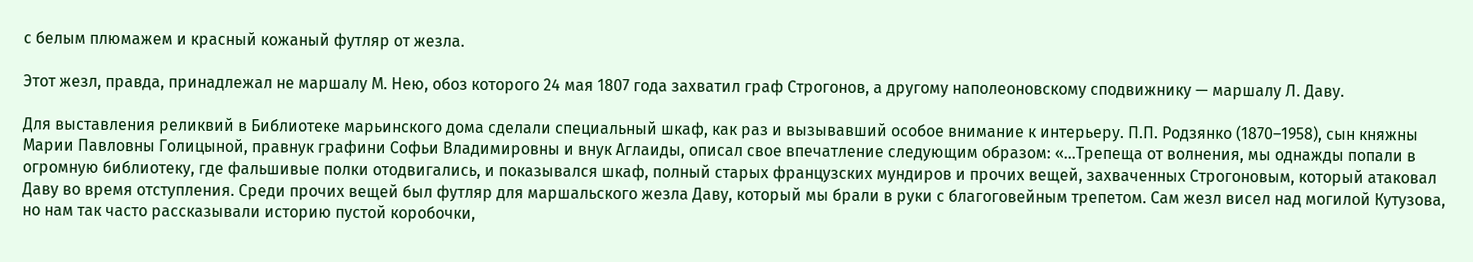с белым плюмажем и красный кожаный футляр от жезла.

Этот жезл, правда, принадлежал не маршалу М. Нею, обоз которого 24 мая 1807 года захватил граф Строгонов, а другому наполеоновскому сподвижнику — маршалу Л. Даву.

Для выставления реликвий в Библиотеке марьинского дома сделали специальный шкаф, как раз и вызывавший особое внимание к интерьеру. П.П. Родзянко (1870–1958), сын княжны Марии Павловны Голицыной, правнук графини Софьи Владимировны и внук Аглаиды, описал свое впечатление следующим образом: «…Трепеща от волнения, мы однажды попали в огромную библиотеку, где фальшивые полки отодвигались, и показывался шкаф, полный старых французских мундиров и прочих вещей, захваченных Строгоновым, который атаковал Даву во время отступления. Среди прочих вещей был футляр для маршальского жезла Даву, который мы брали в руки с благоговейным трепетом. Сам жезл висел над могилой Кутузова, но нам так часто рассказывали историю пустой коробочки,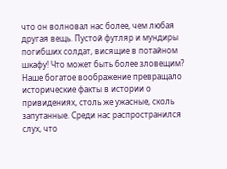что он волновал нас более, чем любая другая вещь. Пустой футляр и мундиры погибших солдат, висящие в потайном шкафу! Что может быть более зловещим? Наше богатое воображение превращало исторические факты в истории о привидениях, столь же ужасные, сколь запутанные. Среди нас распространился слух, что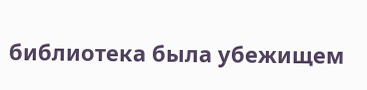библиотека была убежищем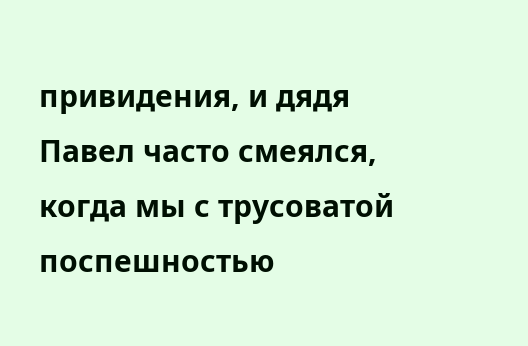привидения, и дядя Павел часто смеялся, когда мы с трусоватой поспешностью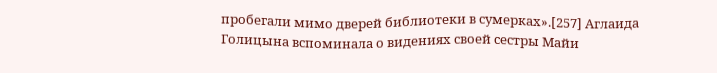пробегали мимо дверей библиотеки в сумерках».[257] Аглаида Голицына вспоминала о видениях своей сестры Майи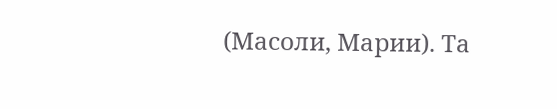(Масоли, Марии). Та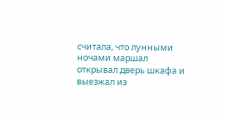считала, что лунными ночами маршал открывал дверь шкафа и выезжал из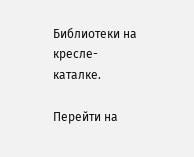Библиотеки на кресле-каталке.

Перейти на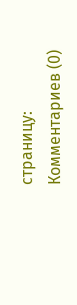страницу:
Комментариев (0)